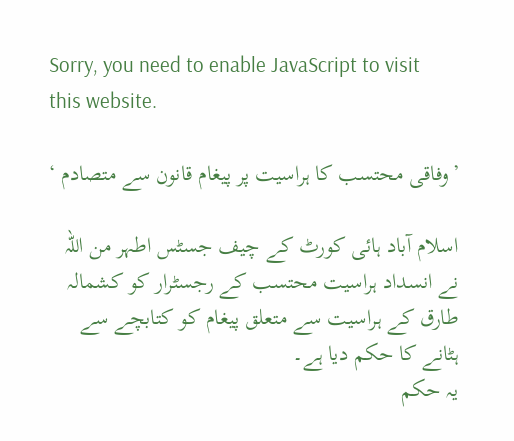Sorry, you need to enable JavaScript to visit this website.

’وفاقی محتسب کا ہراسیت پر پیغام قانون سے متصادم ‘

اسلام آباد ہائی کورٹ کے چیف جسٹس اطہر من اللہ نے انسداد ہراسیت محتسب کے رجسٹرار کو کشمالہ طارق کے ہراسیت سے متعلق پیغام کو کتابچے سے ہٹانے کا حکم دیا ہے۔
یہ حکم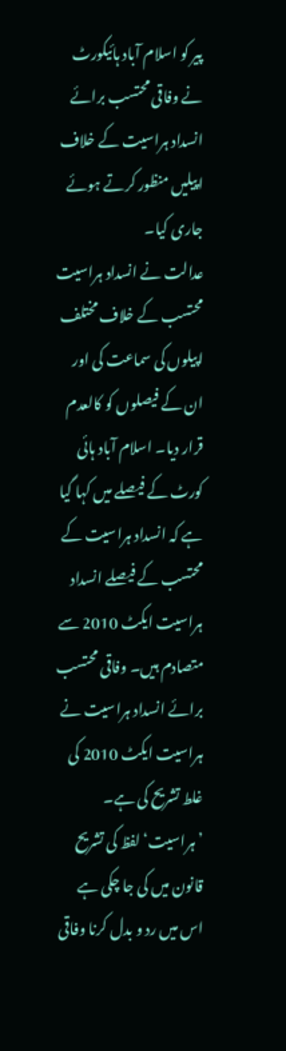پیر کو اسلام آباد ہائیکورٹ نے وفاقی محتسب برائے انسداد ہراسیت کے خلاف اپیلیں منظور کرتے ہوئے جاری کیا۔
عدالت نے انسداد ہراسیت محتسب کے خلاف مختلف اپیلوں کی سماعت کی اور ان کے فیصلوں کو کالعدم قرار دیا۔ اسلام آباد ہائی کورٹ کے فیصلے میں کہا گیا ہے کہ انسداد ہراسیت کے محتسب کے فیصلے انسداد ہراسیت ایکٹ 2010 سے متصادم ہیں۔ وفاقی محتسب برائے انسداد ہراسیت نے ہراسیت ایکٹ 2010 کی غلط تشریح کی ہے۔ ’ہراسیت‘ لفظ کی تشریح قانون میں کی جا چکی ہے اس میں رد و بدل کرنا وفاقی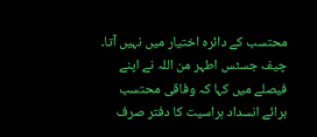محتسب کے دائرہ اختیار میں نہیں آتا۔
چیف جسٹس اطہر من اللہ نے اپنے فیصلے میں کہا کہ وفاقی محتسب برائے انسداد ہراسیت کا دفتر صرف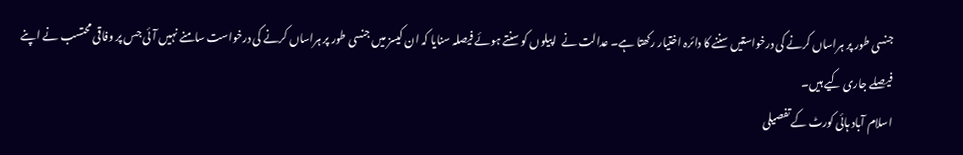جنسی طور پر ہراساں کرنے کی درخواستیں سننے کا دائرہ اختیار رکھتا ہے۔ عدالت نے  اپیلوں کو سنتے ہوئے فیصلہ سنایا کہ ان کیسز میں جنسی طور پر ہراساں کرنے کی درخواست سامنے نہیں آئی جس پر وفاقی محتسب نے اپنے فیصلے جاری کیے ہیں۔
اسلام آباد ہائی کورٹ کے تفصیلی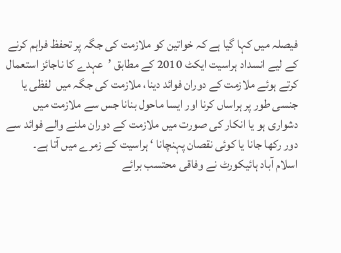فیصلہ میں کہا گیا ہے کہ خواتین کو ملازمت کی جگہ پر تحفظ فراہم کرنے کے لیے انسداد ہراسیت ایکٹ 2010 کے مطابق ’عہدے کا ناجائز استعمال کرتے ہوئے ملازمت کے دوران فوائد دینا، ملازمت کی جگہ میں  لفظی یا جنسی طور پر ہراساں کرنا اور ایسا ماحول بنانا جس سے ملازمت میں دشواری ہو یا انکار کی صورت میں ملازمت کے دوران ملنے والے فوائد سے دور رکھا جانا یا کوئی نقصان پہنچانا ‘ ہراسیت کے زمرے میں آتا ہے۔
اسلام آباد ہائیکورٹ نے وفاقی محتسب برائے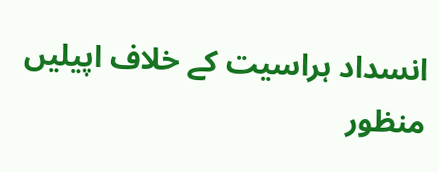انسداد ہراسیت کے خلاف اپیلیں منظور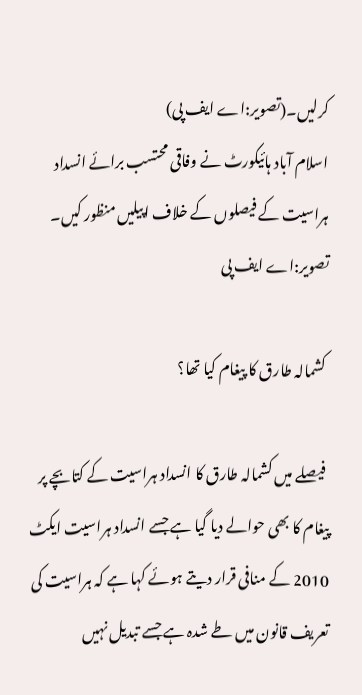کرلیں۔(تصویر:اے ایف پی)
اسلام آباد ہائیکورٹ نے وفاقی محتسب برائے انسداد ہراسیت کے فیصلوں کے خلاف اپیلیں منظور کیں۔ تصویر:اے ایف پی

 کشمالہ طارق کا پیغام کیا تھا؟

 فیصلے میں کشمالہ طارق کا انسداد ہراسیت کے کتابچے پر پیغام کا بھی حوالے دیا گیا ہے جسے انسداد ہراسیت ایکٹ 2010 کے منافی قرار دیتے ہوئے کہا ہے کہ ہراسیت کی تعریف قانون میں طے شدہ ہے جسے تبدیل نہیں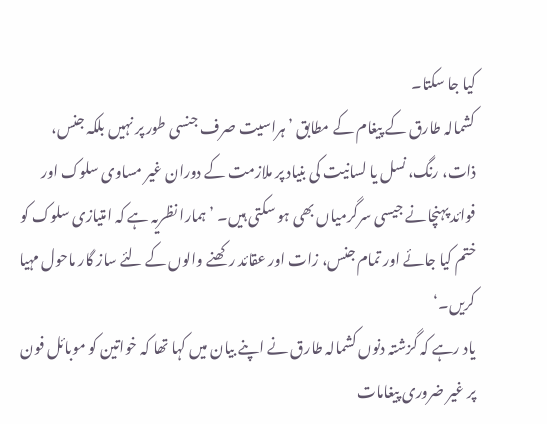کیا جا سکتا۔
کشمالہ طارق کے پیغام کے مطابق ’ہراسیت صرف جنسی طور پر نہیں بلکہ جنس، ذات، رنگ، نسل یا لسانیت کی بنیاد پر ملازمت کے دوران غیر مساوی سلوک اور فوائد پہنچانے جیسی سرگرمیاں بھی ہو سکتی ہیں۔ ’ہمارا نظریہ ہے کہ امتیازی سلوک کو ختم کیا جائے اور تمام جنس، زات اور عقائد رکھنے والوں کے لئے ساز گار ماحول مہیا کریں۔‘
یاد رہے کہ گزشتہ دنوں کشمالہ طارق نے اپنے بیان میں کہا تھا کہ خواتین کو موبائل فون پر غیر ضروری پیغامات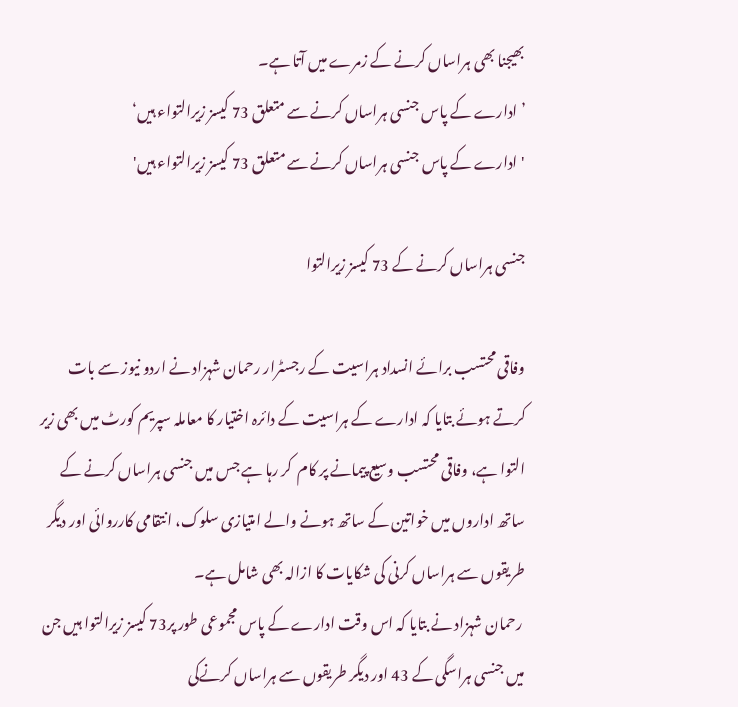بھیجنا بھی ہراساں کرنے کے زمرے میں آتا ہے۔
’ادارے کے پاس جنسی ہراساں کرنے سے متعلق 73 کیسز زیرالتواء ہیں‘
'ادارے کے پاس جنسی ہراساں کرنے سے متعلق 73 کیسز زیرالتواء ہیں'

جنسی ہراساں کرنے کے 73 کیسز زیرالتوا

وفاقی محتسب برائے انسداد ہراسیت کے رجسٹرار رحمان شہزاد نے اردو نیوز سے بات کرتے ہوئے بتایا کہ ادارے کے ہراسیت کے دائرہ اختیار کا معاملہ سپریم کورٹ میں بھی زیر التوا ہے، وفاقی محتسب وسیع پیمانے پر کام  کر رہا ہے جس میں جنسی ہراساں کرنے کے ساتھ اداروں میں خواتین کے ساتھ ہونے والے امتیازی سلوک، انتقامی کارروائی اور دیگر طریقوں سے ہراساں کرنی کی شکایات کا ازالہ بھی شامل ہے۔
 رحمان شہزاد نے بتایا کہ اس وقت ادارے کے پاس مجموعی طور پر73 کیسز زیرالتوا ہیں جن میں جنسی ہراسگی کے 43 اور دیگر طریقوں سے ہراساں کرنےکی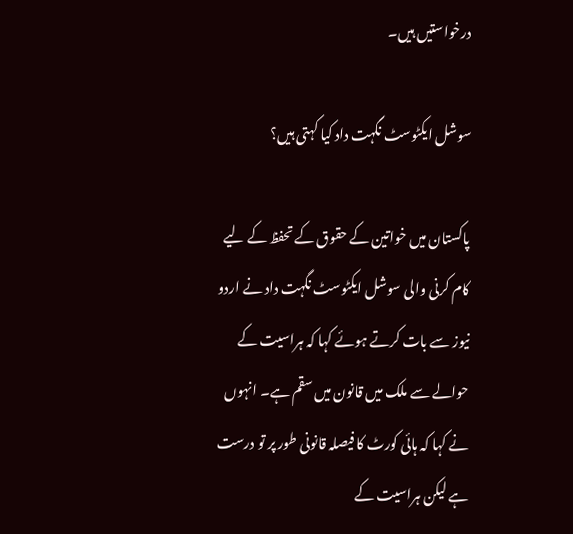درخواستیں ہیں۔

سوشل ایکٹوسٹ نگہت داد کیا کہتی ہیں؟

پاکستان میں خواتین کے حقوق کے تحفظ کے لیے کام کرنی والی سوشل ایکٹوسٹ نگہت داد نے اردو نیوز سے بات کرتے ہوئے کہا کہ ہراسیت کے حوالے سے ملک میں قانون میں سقم ہے۔ انہوں نے کہا کہ ہائی کورٹ کا فیصلہ قانونی طور پر تو درست ہے لیکن ہراسیت کے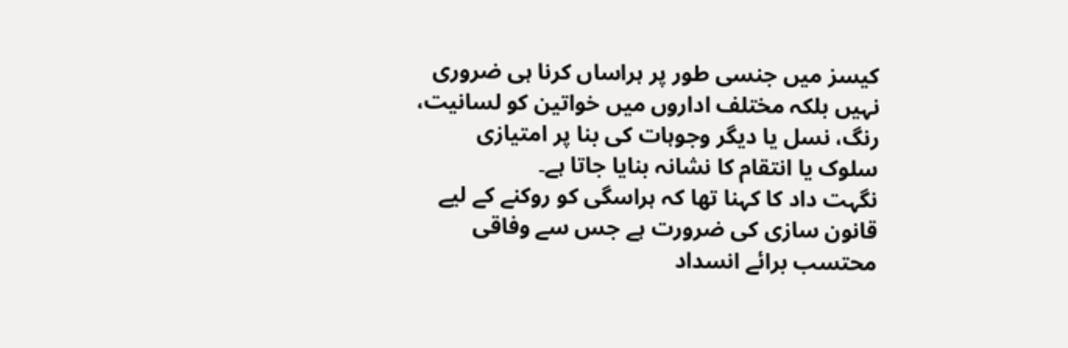کیسز میں جنسی طور پر ہراساں کرنا ہی ضروری نہیں بلکہ مختلف اداروں میں خواتین کو لسانیت، رنگ، نسل یا دیگر وجوہات کی بنا پر امتیازی سلوک یا انتقام کا نشانہ بنایا جاتا ہے۔
نگہت داد کا کہنا تھا کہ ہراسگی کو روکنے کے لیے قانون سازی کی ضرورت ہے جس سے وفاقی محتسب برائے انسداد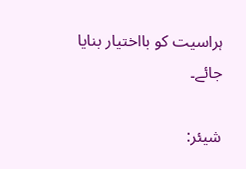ہراسیت کو بااختیار بنایا جائے۔

شیئر: